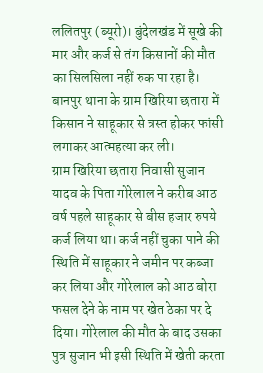ललितपुर (ब्यूरो)। बुंदेलखंड में सूखे की मार और कर्ज से तंग किसानों की मौत का सिलसिला नहीं रुक पा रहा है। बानपुर थाना के ग्राम खिरिया छतारा में किसान ने साहूकार से त्रस्त होकर फांसी लगाकर आत्महत्या कर ली।
ग्राम खिरिया छतारा निवासी सुजान यादव के पिता गोरेलाल ने करीब आठ वर्ष पहले साहूकार से बीस हजार रुपये कर्ज लिया था। कर्ज नहीं चुका पाने की स्थिति में साहूकार ने जमीन पर कब्जा कर लिया और गोरेलाल को आठ बोरा फसल देने के नाम पर खेत ठेका पर दे दिया। गोरेलाल की मौत के बाद उसका पुत्र सुजान भी इसी स्थिति में खेती करता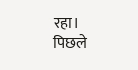रहा।
पिछले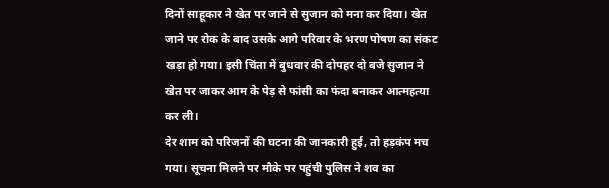दिनों साहूकार ने खेत पर जाने से सुजान को मना कर दिया। खेत जाने पर रोक के बाद उसके आगे परिवार के भरण पोषण का संकट खड़ा हो गया। इसी चिंता में बुधवार की दोपहर दो बजे सुजान ने खेत पर जाकर आम के पेड़ से फांसी का फंदा बनाकर आत्महत्या कर ली।
देर शाम को परिजनों की घटना की जानकारी हुई, तो हड़कंप मच गया। सूचना मिलने पर मौके पर पहुंची पुलिस ने शव का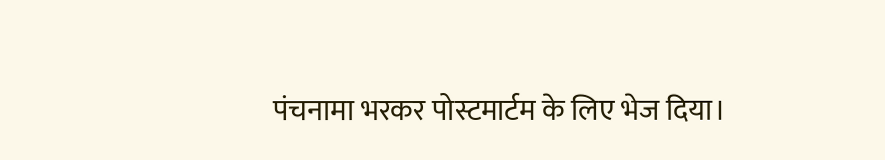पंचनामा भरकर पोस्टमार्टम के लिए भेज दिया।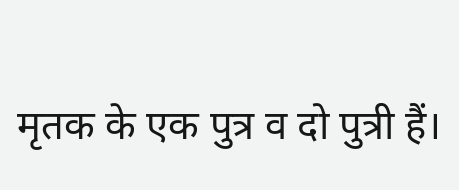मृतक के एक पुत्र व दो पुत्री हैं।